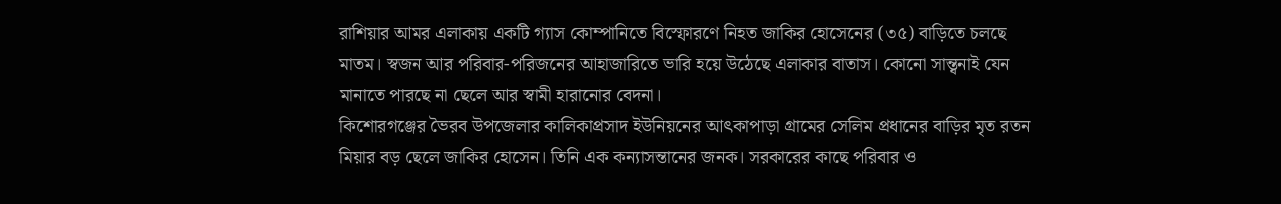রাশিয়ার আমর এলাকায় একটি গ্যাস কোম্পানিতে বিস্ফোরণে নিহত জাকির হোসেনের (৩৫) বাড়িতে চলছে মাতম। স্বজন আর পরিবার-পরিজনের আহাজারিতে ভারি হয়ে উঠেছে এলাকার বাতাস। কোনো সান্ত্বনাই যেন মানাতে পারছে না ছেলে আর স্বামী হারানোর বেদনা।
কিশোরগঞ্জের ভৈরব উপজেলার কালিকাপ্রসাদ ইউনিয়নের আৎকাপাড়া গ্রামের সেলিম প্রধানের বাড়ির মৃত রতন মিয়ার বড় ছেলে জাকির হোসেন। তিনি এক কন্যাসন্তানের জনক। সরকারের কাছে পরিবার ও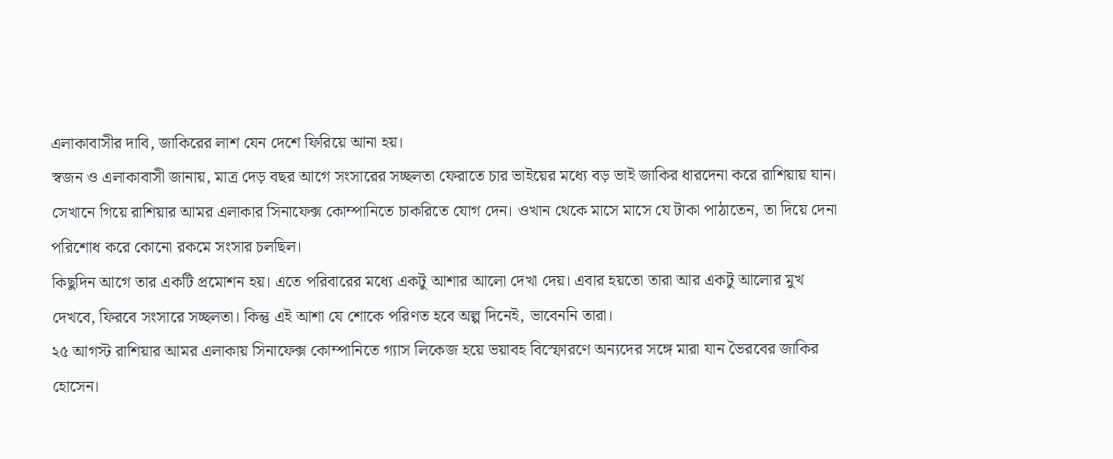এলাকাবাসীর দাবি, জাকিরের লাশ যেন দেশে ফিরিয়ে আনা হয়।
স্বজন ও এলাকাবাসী জানায়, মাত্র দেড় বছর আগে সংসারের সচ্ছলতা ফেরাতে চার ভাইয়ের মধ্যে বড় ভাই জাকির ধারদেনা করে রাশিয়ায় যান। সেখানে গিয়ে রাশিয়ার আমর এলাকার সিনাফেক্স কোম্পানিতে চাকরিতে যোগ দেন। ওখান থেকে মাসে মাসে যে টাকা পাঠাতেন, তা দিয়ে দেনা পরিশোধ করে কোনো রকমে সংসার চলছিল।
কিছুদিন আগে তার একটি প্রমোশন হয়। এতে পরিবারের মধ্যে একটু আশার আলো দেখা দেয়। এবার হয়তো তারা আর একটু আলোর মুখ দেখবে, ফিরবে সংসারে সচ্ছলতা। কিন্তু এই আশা যে শোকে পরিণত হবে অল্প দিনেই, ভাবেননি তারা।
২৫ আগস্ট রাশিয়ার আমর এলাকায় সিনাফেক্স কোম্পানিতে গ্যাস লিকেজ হয়ে ভয়াবহ বিস্ফোরণে অন্যদের সঙ্গে মারা যান ভৈরবের জাকির হোসেন।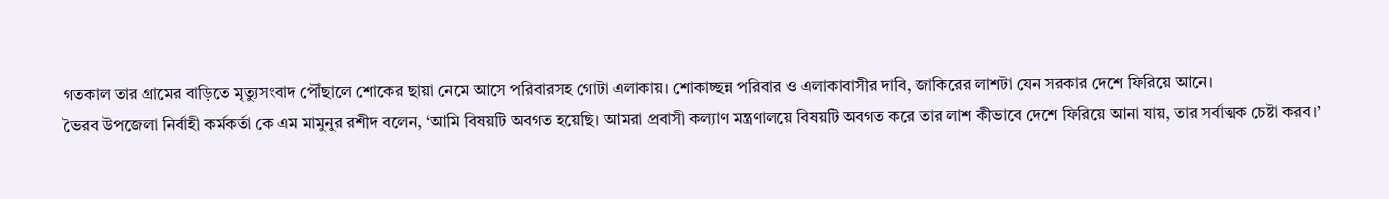গতকাল তার গ্রামের বাড়িতে মৃত্যুসংবাদ পৌঁছালে শোকের ছায়া নেমে আসে পরিবারসহ গোটা এলাকায়। শোকাচ্ছন্ন পরিবার ও এলাকাবাসীর দাবি, জাকিরের লাশটা যেন সরকার দেশে ফিরিয়ে আনে।
ভৈরব উপজেলা নির্বাহী কর্মকর্তা কে এম মামুনুর রশীদ বলেন, ‘আমি বিষয়টি অবগত হয়েছি। আমরা প্রবাসী কল্যাণ মন্ত্রণালয়ে বিষয়টি অবগত করে তার লাশ কীভাবে দেশে ফিরিয়ে আনা যায়, তার সর্বাত্মক চেষ্টা করব।’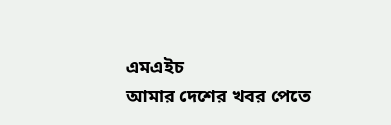এমএইচ
আমার দেশের খবর পেতে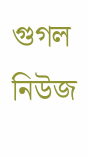গুগল নিউজ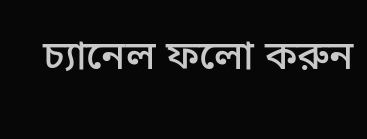চ্যানেল ফলো করুন